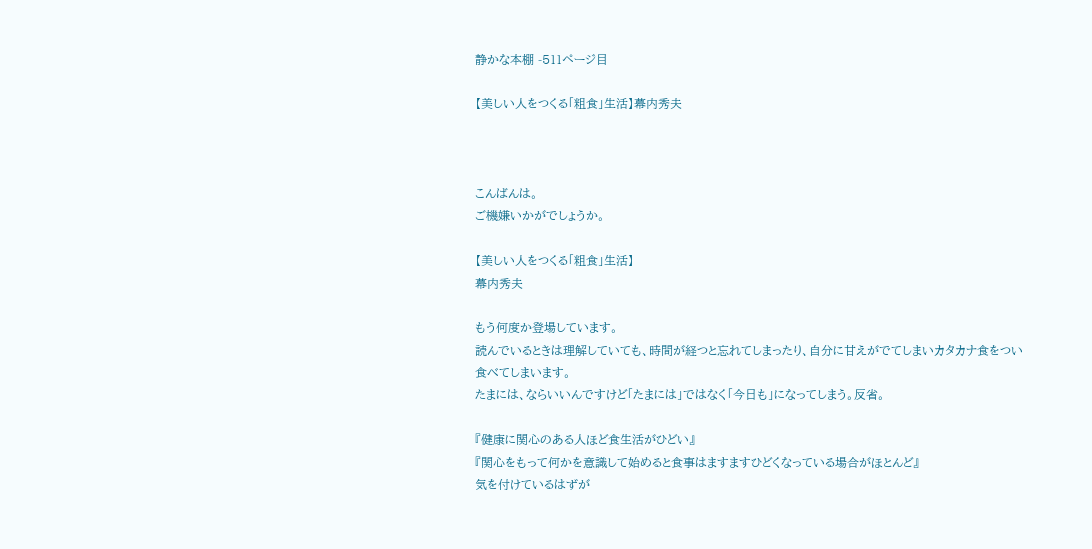静かな本棚 -511ページ目

【美しい人をつくる「粗食」生活】幕内秀夫



こんばんは。
ご機嫌いかがでしょうか。

【美しい人をつくる「粗食」生活】
幕内秀夫

もう何度か登場しています。
読んでいるときは理解していても、時間が経つと忘れてしまったり、自分に甘えがでてしまいカタカナ食をつい食べてしまいます。
たまには、ならいいんですけど「たまには」ではなく「今日も」になってしまう。反省。

『健康に関心のある人ほど食生活がひどい』
『関心をもって何かを意識して始めると食事はますますひどくなっている場合がほとんど』
気を付けているはずが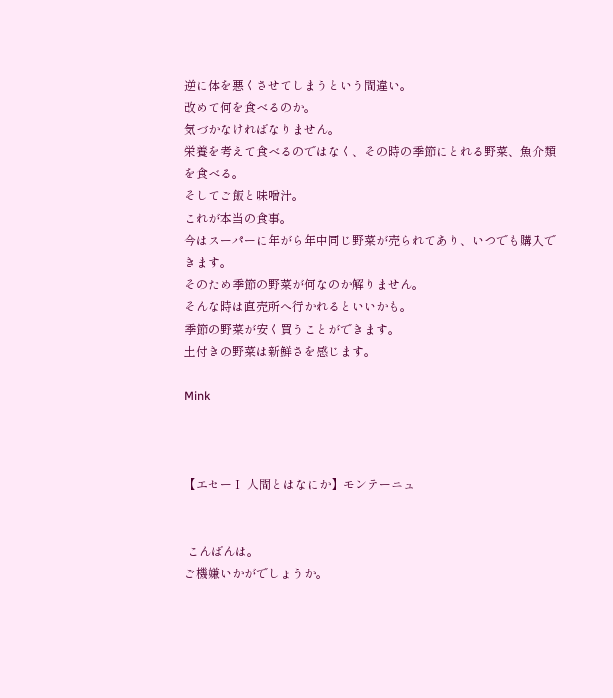逆に体を悪くさせてしまうという間違い。
改めて何を食べるのか。
気づかなければなりません。
栄養を考えて食べるのではなく、その時の季節にとれる野菜、魚介類を食べる。
そしてご飯と味噌汁。
これが本当の食事。
今はスーパーに年がら年中同じ野菜が売られてあり、いつでも購入できます。
そのため季節の野菜が何なのか解りません。
そんな時は直売所へ行かれるといいかも。
季節の野菜が安く買うことができます。
土付きの野菜は新鮮さを感じます。

Mink



【エセーⅠ 人間とはなにか】モンテーニュ


 こんばんは。
ご機嫌いかがでしょうか。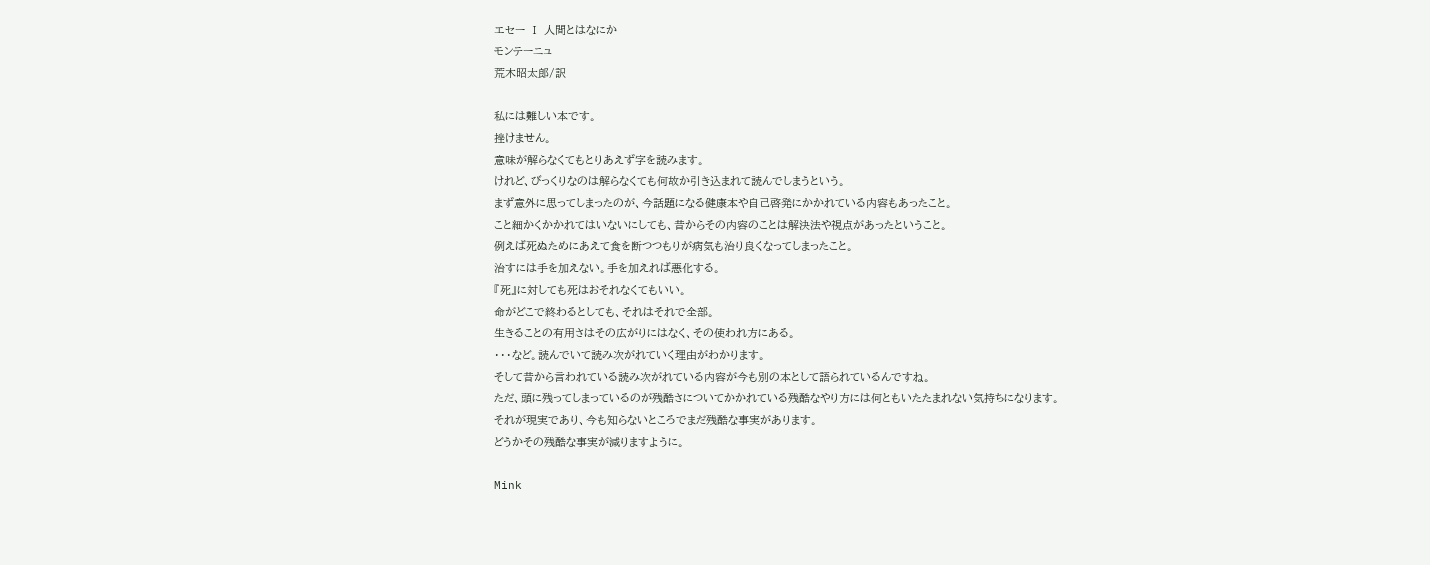エセー Ⅰ 人間とはなにか
モンテーニュ
荒木昭太郎/訳

私には難しい本です。
挫けません。
意味が解らなくてもとりあえず字を読みます。
けれど、びっくりなのは解らなくても何故か引き込まれて読んでしまうという。
まず意外に思ってしまったのが、今話題になる健康本や自己啓発にかかれている内容もあったこと。
こと細かくかかれてはいないにしても、昔からその内容のことは解決法や視点があったということ。
例えば死ぬためにあえて食を断つつもりが病気も治り良くなってしまったこと。
治すには手を加えない。手を加えれば悪化する。
『死』に対しても死はおそれなくてもいい。
命がどこで終わるとしても、それはそれで全部。
生きることの有用さはその広がりにはなく、その使われ方にある。
・・・など。読んでいて読み次がれていく理由がわかります。
そして昔から言われている読み次がれている内容が今も別の本として語られているんですね。
ただ、頭に残ってしまっているのが残酷さについてかかれている残酷なやり方には何ともいたたまれない気持ちになります。
それが現実であり、今も知らないところでまだ残酷な事実があります。
どうかその残酷な事実が減りますように。

Mink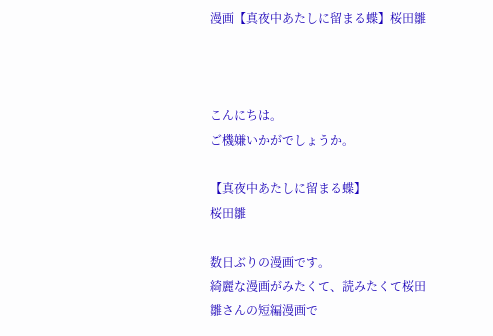漫画【真夜中あたしに留まる蝶】桜田雛



こんにちは。
ご機嫌いかがでしょうか。

【真夜中あたしに留まる蝶】
桜田雛

数日ぶりの漫画です。
綺麗な漫画がみたくて、読みたくて桜田雛さんの短編漫画で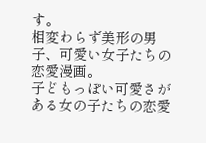す。
相変わらず美形の男子、可愛い女子たちの恋愛漫画。
子どもっぽい可愛さがある女の子たちの恋愛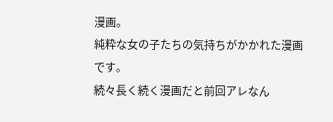漫画。
純粋な女の子たちの気持ちがかかれた漫画です。
続々長く続く漫画だと前回アレなん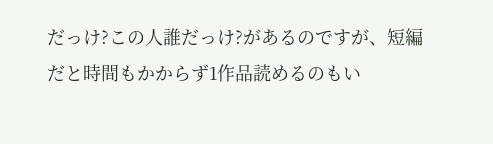だっけ?この人誰だっけ?があるのですが、短編だと時間もかからず1作品読めるのもい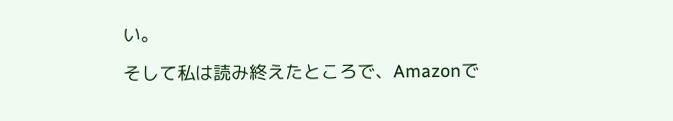い。

そして私は読み終えたところで、Amazonで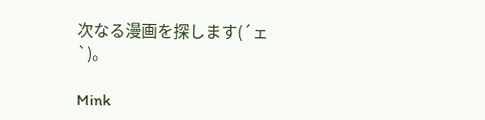次なる漫画を探します(´ェ`)。

Mink